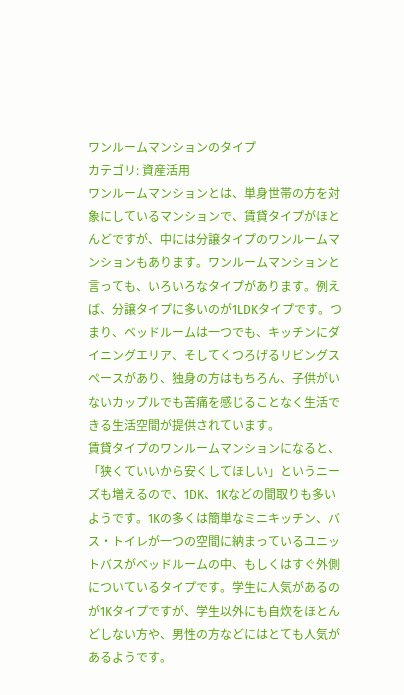ワンルームマンションのタイプ
カテゴリ: 資産活用
ワンルームマンションとは、単身世帯の方を対象にしているマンションで、賃貸タイプがほとんどですが、中には分譲タイプのワンルームマンションもあります。ワンルームマンションと言っても、いろいろなタイプがあります。例えば、分譲タイプに多いのが1LDKタイプです。つまり、ベッドルームは一つでも、キッチンにダイニングエリア、そしてくつろげるリビングスペースがあり、独身の方はもちろん、子供がいないカップルでも苦痛を感じることなく生活できる生活空間が提供されています。
賃貸タイプのワンルームマンションになると、「狭くていいから安くしてほしい」というニーズも増えるので、1DK、1Kなどの間取りも多いようです。1Kの多くは簡単なミニキッチン、バス・トイレが一つの空間に納まっているユニットバスがベッドルームの中、もしくはすぐ外側についているタイプです。学生に人気があるのが1Kタイプですが、学生以外にも自炊をほとんどしない方や、男性の方などにはとても人気があるようです。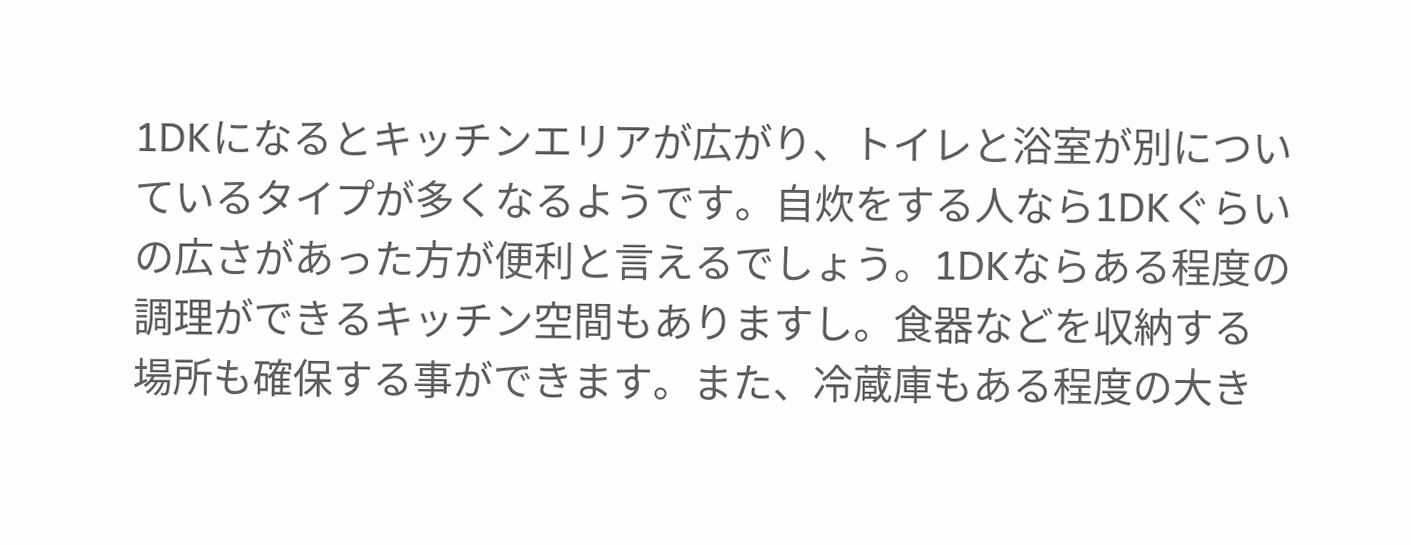1DKになるとキッチンエリアが広がり、トイレと浴室が別についているタイプが多くなるようです。自炊をする人なら1DKぐらいの広さがあった方が便利と言えるでしょう。1DKならある程度の調理ができるキッチン空間もありますし。食器などを収納する場所も確保する事ができます。また、冷蔵庫もある程度の大き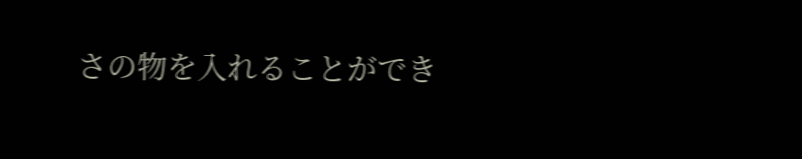さの物を入れることができ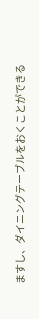ますし、ダイニングテーブルをおくことができる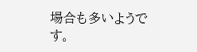場合も多いようです。